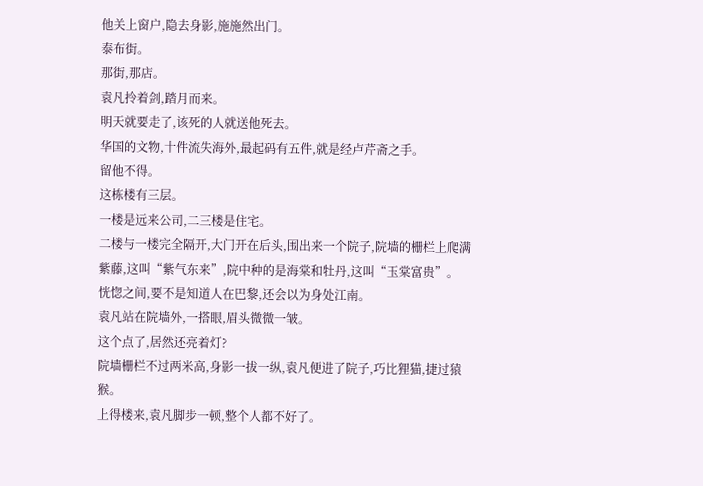他关上窗户,隐去身影,施施然出门。
泰布街。
那街,那店。
袁凡拎着剑,踏月而来。
明天就要走了,该死的人就送他死去。
华国的文物,十件流失海外,最起码有五件,就是经卢芹斋之手。
留他不得。
这栋楼有三层。
一楼是远来公司,二三楼是住宅。
二楼与一楼完全隔开,大门开在后头,围出来一个院子,院墙的栅栏上爬满紫藤,这叫“紫气东来”,院中种的是海棠和牡丹,这叫“玉棠富贵”。
恍惚之间,要不是知道人在巴黎,还会以为身处江南。
袁凡站在院墙外,一搭眼,眉头微微一皱。
这个点了,居然还亮着灯?
院墙栅栏不过两米高,身影一拔一纵,袁凡便进了院子,巧比狸猫,捷过猿猴。
上得楼来,袁凡脚步一顿,整个人都不好了。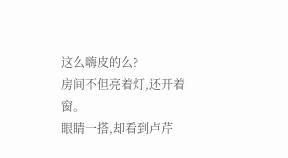这么嗨皮的么?
房间不但亮着灯,还开着窗。
眼睛一搭,却看到卢芹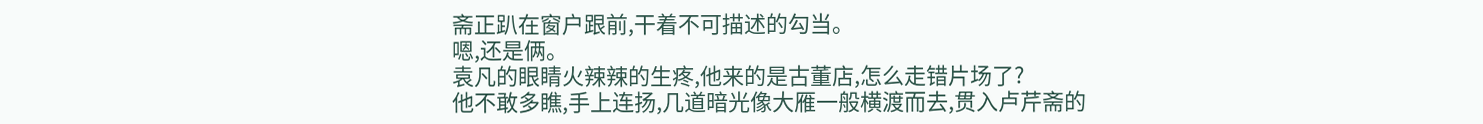斋正趴在窗户跟前,干着不可描述的勾当。
嗯,还是俩。
袁凡的眼睛火辣辣的生疼,他来的是古董店,怎么走错片场了?
他不敢多瞧,手上连扬,几道暗光像大雁一般横渡而去,贯入卢芹斋的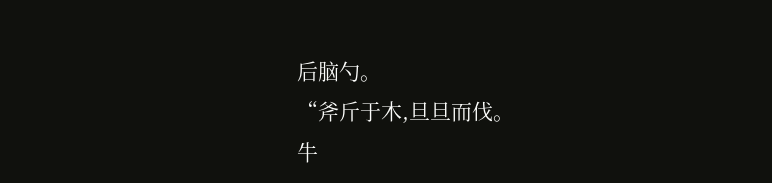后脑勺。
“斧斤于木,旦旦而伐。
牛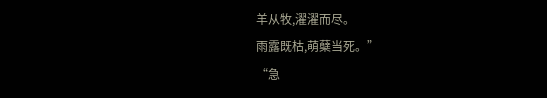羊从牧,濯濯而尽。
雨露既枯,萌蘖当死。”
“急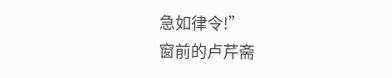急如律令!”
窗前的卢芹斋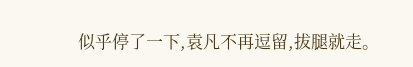似乎停了一下,袁凡不再逗留,拔腿就走。